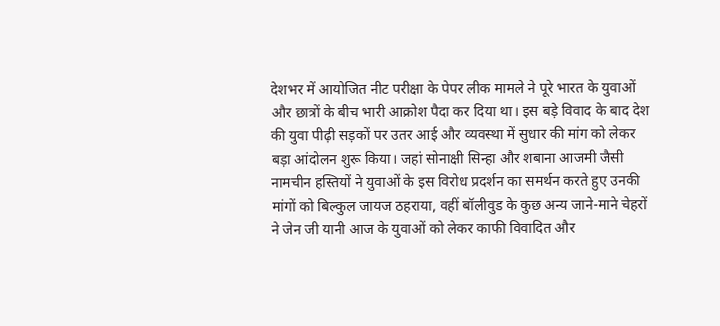देशभर में आयोजित नीट परीक्षा के पेपर लीक मामले ने पूरे भारत के युवाओं और छात्रों के बीच भारी आक्रोश पैदा कर दिया था। इस बड़े विवाद के बाद देश की युवा पीढ़ी सड़कों पर उतर आई और व्यवस्था में सुधार की मांग को लेकर बड़ा आंदोलन शुरू किया। जहां सोनाक्षी सिन्हा और शबाना आजमी जैसी नामचीन हस्तियों ने युवाओं के इस विरोध प्रदर्शन का समर्थन करते हुए उनकी मांगों को बिल्कुल जायज ठहराया, वहीं बॉलीवुड के कुछ अन्य जाने-माने चेहरों ने जेन जी यानी आज के युवाओं को लेकर काफी विवादित और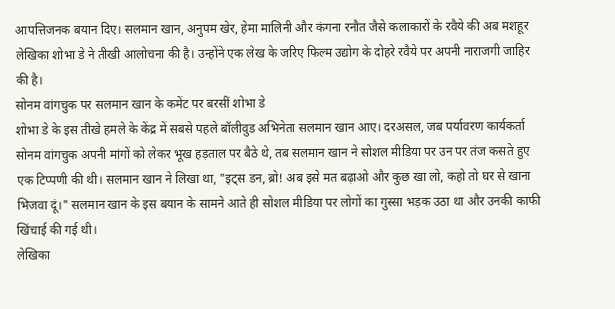आपत्तिजनक बयान दिए। सलमान खान, अनुपम खेर, हेमा मालिनी और कंगना रनौत जैसे कलाकारों के रवैये की अब मशहूर लेखिका शोभा डे ने तीखी आलोचना की है। उन्होंने एक लेख के जरिए फिल्म उद्योग के दोहरे रवैये पर अपनी नाराजगी जाहिर की है।
सोनम वांगचुक पर सलमान खान के कमेंट पर बरसीं शोभा डे
शोभा डे के इस तीखे हमले के केंद्र में सबसे पहले बॉलीवुड अभिनेता सलमान खान आए। दरअसल, जब पर्यावरण कार्यकर्ता सोनम वांगचुक अपनी मांगों को लेकर भूख हड़ताल पर बैठे थे, तब सलमान खान ने सोशल मीडिया पर उन पर तंज कसते हुए एक टिप्पणी की थी। सलमान खान ने लिखा था, "इट्स डन, ब्रो! अब इसे मत बढ़ाओ और कुछ खा लो, कहो तो घर से खाना भिजवा दूं।" सलमान खान के इस बयान के सामने आते ही सोशल मीडिया पर लोगों का गुस्सा भड़क उठा था और उनकी काफी खिंचाई की गई थी।
लेखिका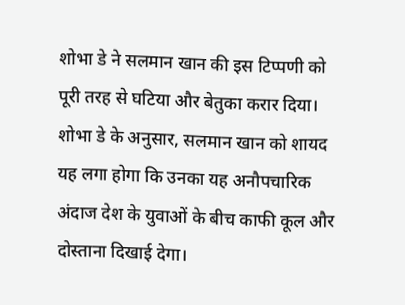शोभा डे ने सलमान खान की इस टिप्पणी को पूरी तरह से घटिया और बेतुका करार दिया। शोभा डे के अनुसार, सलमान खान को शायद यह लगा होगा कि उनका यह अनौपचारिक अंदाज देश के युवाओं के बीच काफी कूल और दोस्ताना दिखाई देगा।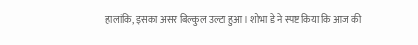हालांकि, इसका असर बिल्कुल उल्टा हुआ। शोभा डे ने स्पष्ट किया कि आज की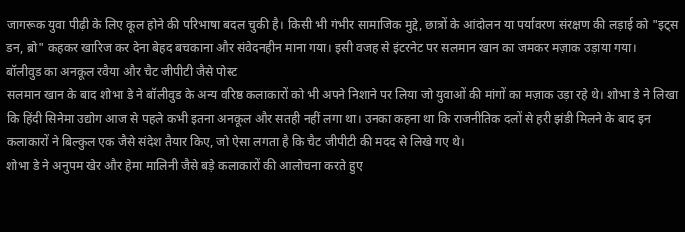जागरूक युवा पीढ़ी के लिए कूल होने की परिभाषा बदल चुकी है। किसी भी गंभीर सामाजिक मुद्दे, छात्रों के आंदोलन या पर्यावरण संरक्षण की लड़ाई को "इट्स डन, ब्रो" कहकर खारिज कर देना बेहद बचकाना और संवेदनहीन माना गया। इसी वजह से इंटरनेट पर सलमान खान का जमकर मज़ाक उड़ाया गया।
बॉलीवुड का अनकूल रवैया और चैट जीपीटी जैसे पोस्ट
सलमान खान के बाद शोभा डे ने बॉलीवुड के अन्य वरिष्ठ कलाकारों को भी अपने निशाने पर लिया जो युवाओं की मांगों का मज़ाक उड़ा रहे थे। शोभा डे ने लिखा कि हिंदी सिनेमा उद्योग आज से पहले कभी इतना अनकूल और सतही नहीं लगा था। उनका कहना था कि राजनीतिक दलों से हरी झंडी मिलने के बाद इन कलाकारों ने बिल्कुल एक जैसे संदेश तैयार किए, जो ऐसा लगता है कि चैट जीपीटी की मदद से लिखे गए थे।
शोभा डे ने अनुपम खेर और हेमा मालिनी जैसे बड़े कलाकारों की आलोचना करते हुए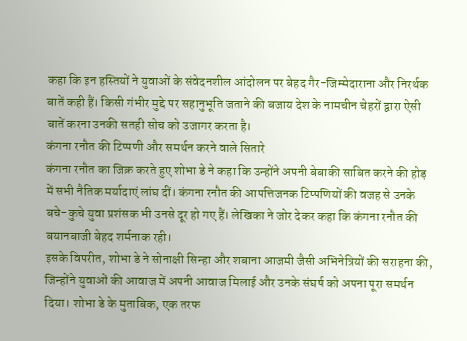कहा कि इन हस्तियों ने युवाओं के संवेदनशील आंदोलन पर बेहद गैर-जिम्मेदाराना और निरर्थक बातें कही हैं। किसी गंभीर मुद्दे पर सहानुभूति जताने की बजाय देश के नामचीन चेहरों द्वारा ऐसी बातें करना उनकी सतही सोच को उजागर करता है।
कंगना रनौत की टिप्पणी और समर्थन करने वाले सितारे
कंगना रनौत का जिक्र करते हुए शोभा डे ने कहा कि उन्होंने अपनी बेबाकी साबित करने की होड़ में सभी नैतिक मर्यादाएं लांघ दीं। कंगना रनौत की आपत्तिजनक टिप्पणियों की वजह से उनके बचे-कुचे युवा प्रशंसक भी उनसे दूर हो गए हैं। लेखिका ने जोर देकर कहा कि कंगना रनौत की बयानबाजी बेहद शर्मनाक रही।
इसके विपरीत, शोभा डे ने सोनाक्षी सिन्हा और शबाना आजमी जैसी अभिनेत्रियों की सराहना की, जिन्होंने युवाओं की आवाज में अपनी आवाज मिलाई और उनके संघर्ष को अपना पूरा समर्थन दिया। शोभा डे के मुताबिक, एक तरफ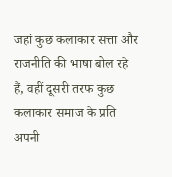जहां कुछ कलाकार सत्ता और राजनीति की भाषा बोल रहे हैं, वहीं दूसरी तरफ कुछ कलाकार समाज के प्रति अपनी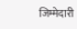जिम्मेदारी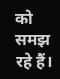को समझ रहे हैं।